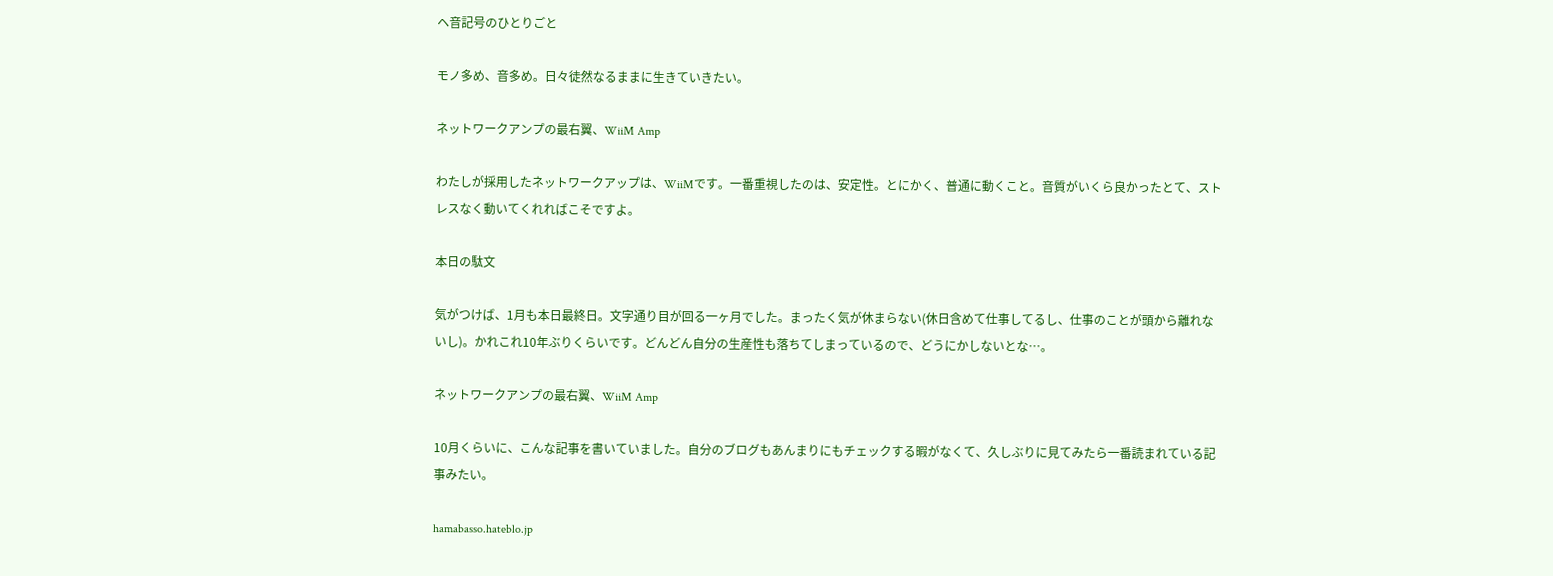ヘ音記号のひとりごと

モノ多め、音多め。日々徒然なるままに生きていきたい。

ネットワークアンプの最右翼、WiiM Amp

わたしが採用したネットワークアップは、WiiMです。一番重視したのは、安定性。とにかく、普通に動くこと。音質がいくら良かったとて、ストレスなく動いてくれればこそですよ。

本日の駄文

気がつけば、1月も本日最終日。文字通り目が回る一ヶ月でした。まったく気が休まらない(休日含めて仕事してるし、仕事のことが頭から離れないし)。かれこれ10年ぶりくらいです。どんどん自分の生産性も落ちてしまっているので、どうにかしないとな…。

ネットワークアンプの最右翼、WiiM Amp

10月くらいに、こんな記事を書いていました。自分のブログもあんまりにもチェックする暇がなくて、久しぶりに見てみたら一番読まれている記事みたい。

hamabasso.hateblo.jp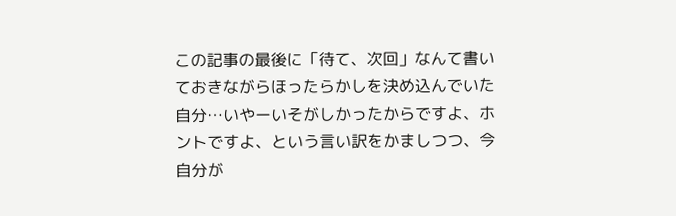この記事の最後に「待て、次回」なんて書いておきながらほったらかしを決め込んでいた自分…いやーいそがしかったからですよ、ホントですよ、という言い訳をかましつつ、今自分が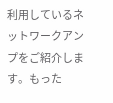利用しているネットワークアンプをご紹介します。もった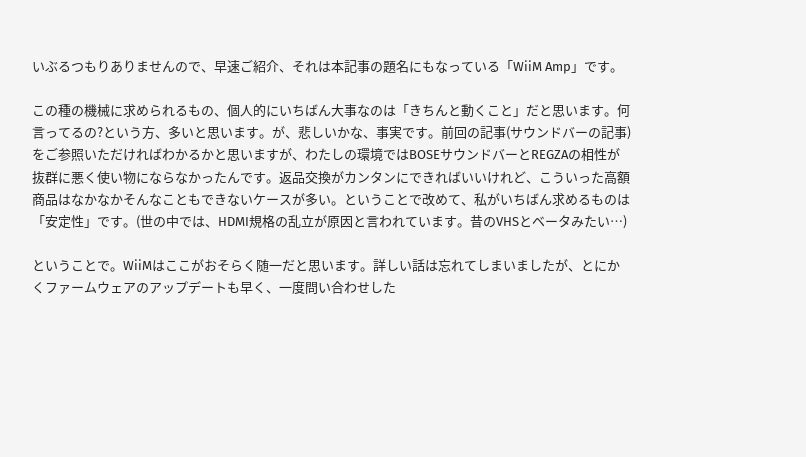いぶるつもりありませんので、早速ご紹介、それは本記事の題名にもなっている「WiiM Amp」です。

この種の機械に求められるもの、個人的にいちばん大事なのは「きちんと動くこと」だと思います。何言ってるの?という方、多いと思います。が、悲しいかな、事実です。前回の記事(サウンドバーの記事)をご参照いただければわかるかと思いますが、わたしの環境ではBOSEサウンドバーとREGZAの相性が抜群に悪く使い物にならなかったんです。返品交換がカンタンにできればいいけれど、こういった高額商品はなかなかそんなこともできないケースが多い。ということで改めて、私がいちばん求めるものは「安定性」です。(世の中では、HDMI規格の乱立が原因と言われています。昔のVHSとベータみたい…)

ということで。WiiMはここがおそらく随一だと思います。詳しい話は忘れてしまいましたが、とにかくファームウェアのアップデートも早く、一度問い合わせした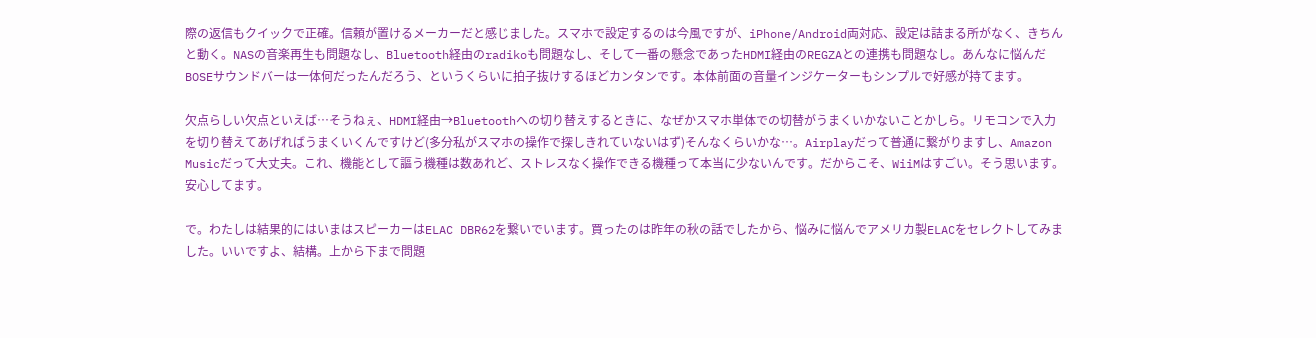際の返信もクイックで正確。信頼が置けるメーカーだと感じました。スマホで設定するのは今風ですが、iPhone/Android両対応、設定は詰まる所がなく、きちんと動く。NASの音楽再生も問題なし、Bluetooth経由のradikoも問題なし、そして一番の懸念であったHDMI経由のREGZAとの連携も問題なし。あんなに悩んだBOSEサウンドバーは一体何だったんだろう、というくらいに拍子抜けするほどカンタンです。本体前面の音量インジケーターもシンプルで好感が持てます。

欠点らしい欠点といえば…そうねぇ、HDMI経由→Bluetoothへの切り替えするときに、なぜかスマホ単体での切替がうまくいかないことかしら。リモコンで入力を切り替えてあげればうまくいくんですけど(多分私がスマホの操作で探しきれていないはず)そんなくらいかな…。Airplayだって普通に繋がりますし、Amazon Musicだって大丈夫。これ、機能として謳う機種は数あれど、ストレスなく操作できる機種って本当に少ないんです。だからこそ、WiiMはすごい。そう思います。安心してます。

で。わたしは結果的にはいまはスピーカーはELAC DBR62を繋いでいます。買ったのは昨年の秋の話でしたから、悩みに悩んでアメリカ製ELACをセレクトしてみました。いいですよ、結構。上から下まで問題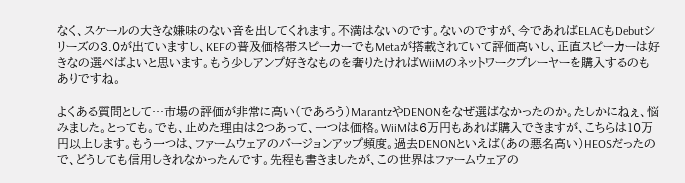なく、スケールの大きな嫌味のない音を出してくれます。不満はないのです。ないのですが、今であればELACもDebutシリーズの3.0が出ていますし、KEFの普及価格帯スピーカーでもMetaが搭載されていて評価高いし、正直スピーカーは好きなの選べばよいと思います。もう少しアンプ好きなものを奢りたければWiiMのネットワークプレーヤーを購入するのもありですね。

よくある質問として…市場の評価が非常に高い(であろう)MarantzやDENONをなぜ選ばなかったのか。たしかにねぇ、悩みました。とっても。でも、止めた理由は2つあって、一つは価格。WiiMは6万円もあれば購入できますが、こちらは10万円以上します。もう一つは、ファームウェアのバージョンアップ頻度。過去DENONといえば(あの悪名高い)HEOSだったので、どうしても信用しきれなかったんです。先程も書きましたが、この世界はファームウェアの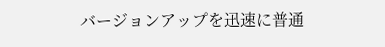バージョンアップを迅速に普通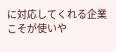に対応してくれる企業こそが使いや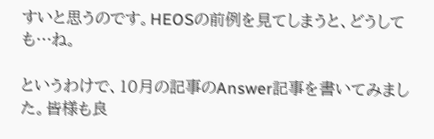すいと思うのです。HEOSの前例を見てしまうと、どうしても…ね。

というわけで、10月の記事のAnswer記事を書いてみました。皆様も良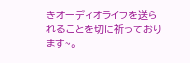きオーディオライフを送られることを切に祈っております~。